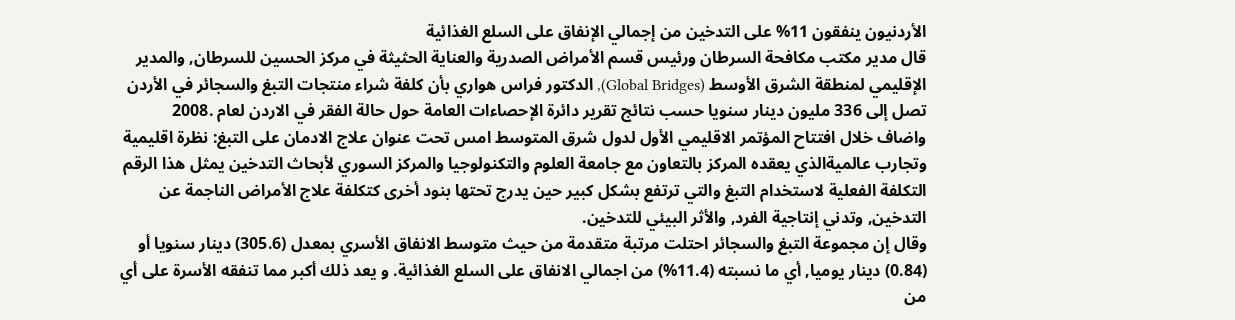الأردنيون ينفقون 11% على التدخين من إجمالي الإنفاق على السلع الغذائية
قال مدير مكتب مكافحة السرطان ورئيس قسم الأمراض الصدرية والعناية الحثيثة في مركز الحسين للسرطان, والمدير الإقليمي لمنطقة الشرق الأوسط (Global Bridges), الدكتور فراس هواري بأن كلفة شراء منتجات التبغ والسجائر في الأردن تصل إلى 336 مليون دينار سنويا حسب نتائج تقرير دائرة الإحصاءات العامة حول حالة الفقر في الاردن لعام .2008
واضاف خلال افتتاح المؤتمر الاقليمي الأول لدول شرق المتوسط امس تحت عنوان علاج الادمان على التبغ: نظرة اقليمية وتجارب عالميةالذي يعقده المركز بالتعاون مع جامعة العلوم والتكنولوجيا والمركز السوري لأبحاث التدخين يمثل هذا الرقم التكلفة الفعلية لاستخدام التبغ والتي ترتفع بشكل كبير حين يدرج تحتها بنود أخرى كتكلفة علاج الأمراض الناجمة عن التدخين, وتدني إنتاجية الفرد, والأثر البيئي للتدخين.
وقال إن مجموعة التبغ والسجائر احتلت مرتبة متقدمة من حيث متوسط الانفاق الأسري بمعدل (305.6) دينار سنويا أو (0.84) دينار يوميا, أي ما نسبته (11.4%) من اجمالي الانفاق على السلع الغذائية. و يعد ذلك أكبر مما تنفقه الأسرة على أي من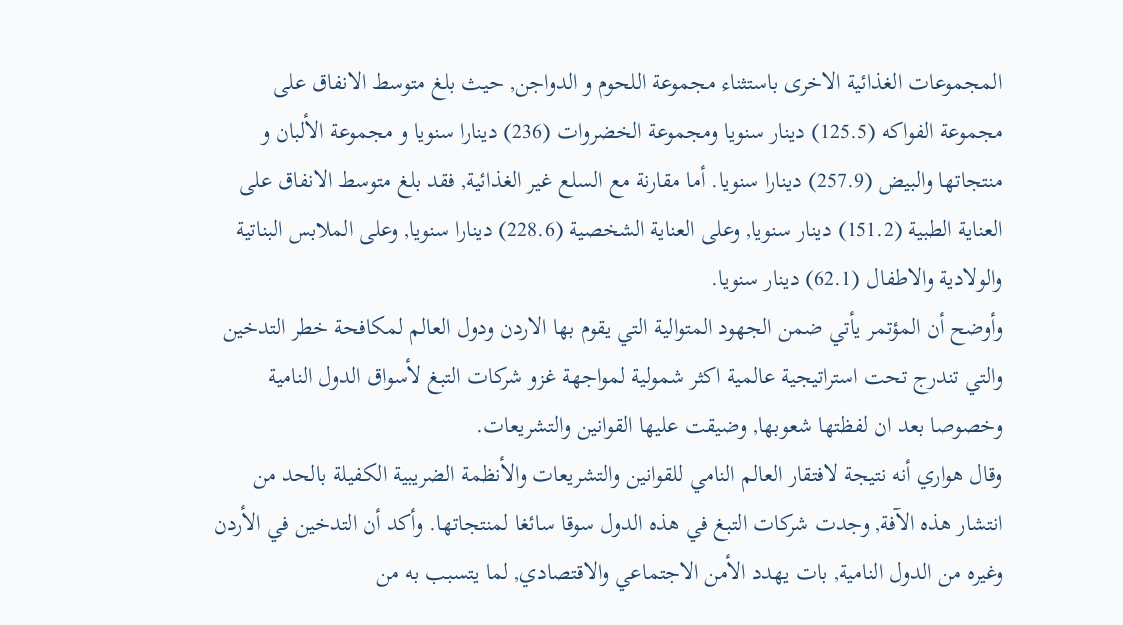المجموعات الغذائية الاخرى باستثناء مجموعة اللحوم و الدواجن, حيث بلغ متوسط الانفاق على مجموعة الفواكه (125.5) دينار سنويا ومجموعة الخضروات (236) دينارا سنويا و مجموعة الألبان و منتجاتها والبيض (257.9) دينارا سنويا. أما مقارنة مع السلع غير الغذائية, فقد بلغ متوسط الانفاق على العناية الطبية (151.2) دينار سنويا, وعلى العناية الشخصية (228.6) دينارا سنويا, وعلى الملابس البناتية والولادية والاطفال (62.1) دينار سنويا.
وأوضح أن المؤتمر يأتي ضمن الجهود المتوالية التي يقوم بها الاردن ودول العالم لمكافحة خطر التدخين والتي تندرج تحت استراتيجية عالمية اكثر شمولية لمواجهة غزو شركات التبغ لأسواق الدول النامية وخصوصا بعد ان لفظتها شعوبها, وضيقت عليها القوانين والتشريعات.
وقال هواري أنه نتيجة لافتقار العالم النامي للقوانين والتشريعات والأنظمة الضريبية الكفيلة بالحد من انتشار هذه الآفة, وجدت شركات التبغ في هذه الدول سوقا سائغا لمنتجاتها. وأكد أن التدخين في الأردن وغيره من الدول النامية, بات يهدد الأمن الاجتماعي والاقتصادي, لما يتسبب به من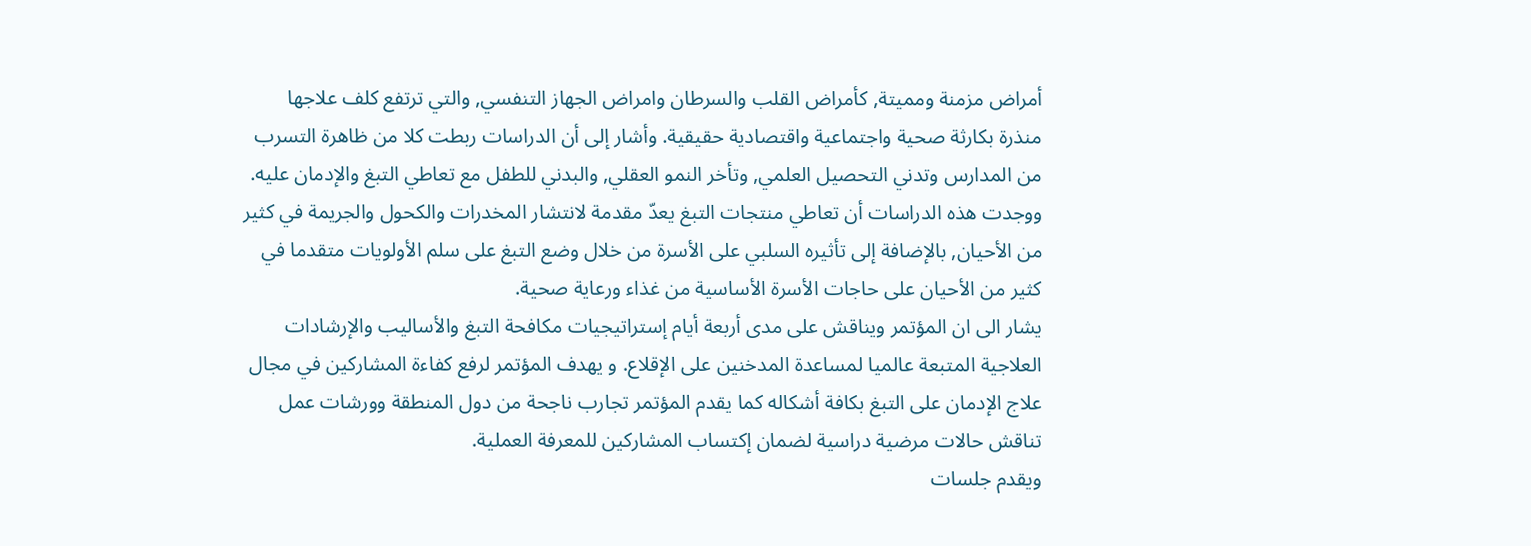أمراض مزمنة ومميتة, كأمراض القلب والسرطان وامراض الجهاز التنفسي, والتي ترتفع كلف علاجها منذرة بكارثة صحية واجتماعية واقتصادية حقيقية. وأشار إلى أن الدراسات ربطت كلا من ظاهرة التسرب من المدارس وتدني التحصيل العلمي, وتأخر النمو العقلي, والبدني للطفل مع تعاطي التبغ والإدمان عليه. ووجدت هذه الدراسات أن تعاطي منتجات التبغ يعدّ مقدمة لانتشار المخدرات والكحول والجريمة في كثير من الأحيان, بالإضافة إلى تأثيره السلبي على الأسرة من خلال وضع التبغ على سلم الأولويات متقدما في كثير من الأحيان على حاجات الأسرة الأساسية من غذاء ورعاية صحية.
يشار الى ان المؤتمر ويناقش على مدى أربعة أيام إستراتيجيات مكافحة التبغ والأساليب والإرشادات العلاجية المتبعة عالميا لمساعدة المدخنين على الإقلاع. و يهدف المؤتمر لرفع كفاءة المشاركين في مجال علاج الإدمان على التبغ بكافة أشكاله كما يقدم المؤتمر تجارب ناجحة من دول المنطقة وورشات عمل تناقش حالات مرضية دراسية لضمان إكتساب المشاركين للمعرفة العملية.
ويقدم جلسات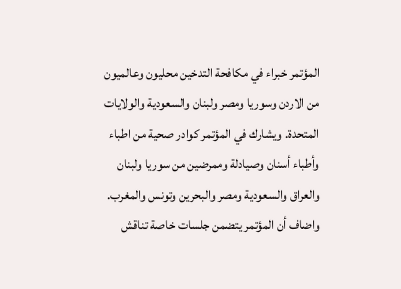المؤتمر خبراء في مكافحة التدخين محليون وعالميون من الاردن وسوريا ومصر ولبنان والسعودية والولايات المتحدة. ويشارك في المؤتمر كوادر صحية من اطباء وأطباء أسنان وصيادلة وممرضين من سوريا ولبنان والعراق والسعودية ومصر والبحرين وتونس والمغرب.
واضاف أن المؤتمر يتضمن جلسات خاصة تناقش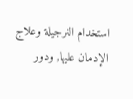استخدام النرجيلة وعلاج الإدمان عليها, ودور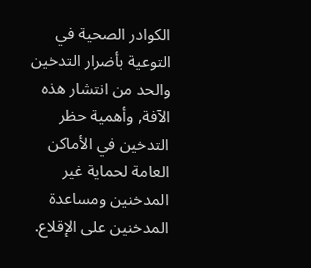الكوادر الصحية في التوعية بأضرار التدخين والحد من انتشار هذه الآفة, وأهمية حظر التدخين في الأماكن العامة لحماية غير المدخنين ومساعدة المدخنين على الإقلاع.